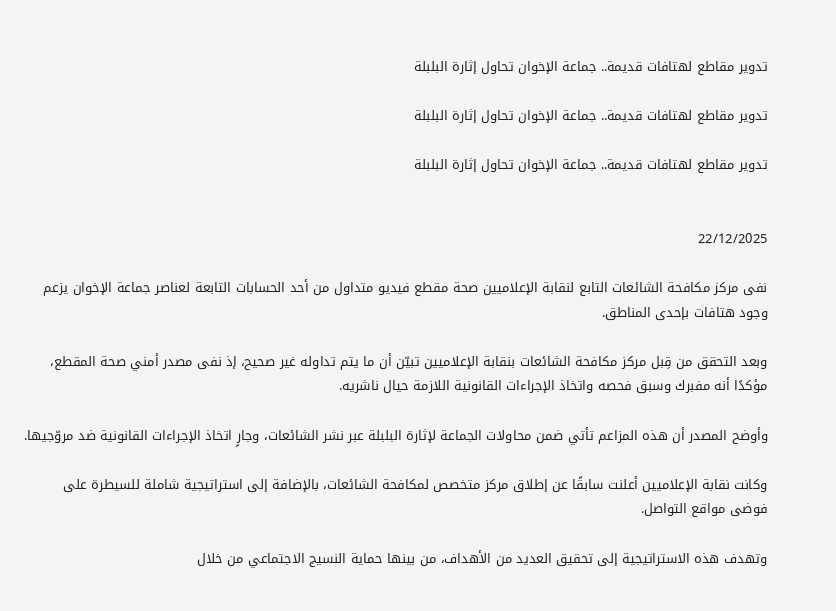تدوير مقاطع لهتافات قديمة.. جماعة الإخوان تحاول إثارة البلبلة

تدوير مقاطع لهتافات قديمة.. جماعة الإخوان تحاول إثارة البلبلة

تدوير مقاطع لهتافات قديمة.. جماعة الإخوان تحاول إثارة البلبلة


22/12/2025

نفى مركز مكافحة الشائعات التابع لنقابة الإعلاميين صحة مقطع فيديو متداول من أحد الحسابات التابعة لعناصر جماعة الإخوان يزعم وجود هتافات بإحدى المناطق.

وبعد التحقق من قِبل مركز مكافحة الشائعات بنقابة الإعلاميين تبيّن أن ما يتم تداوله غير صحيح، إذ نفى مصدر أمني صحة المقطع، مؤكدًا أنه مفبرك وسبق فحصه واتخاذ الإجراءات القانونية اللازمة حيال ناشريه.

وأوضح المصدر أن هذه المزاعم تأتي ضمن محاولات الجماعة لإثارة البلبلة عبر نشر الشائعات، وجارٍ اتخاذ الإجراءات القانونية ضد مروّجيها.

وكانت نقابة الإعلاميين أعلنت سابقًا عن إطلاق مركز متخصص لمكافحة الشائعات، بالإضافة إلى استراتيجية شاملة للسيطرة على فوضى مواقع التواصل.

وتهدف هذه الاستراتيجية إلى تحقيق العديد من الأهداف، من بينها حماية النسيج الاجتماعي من خلال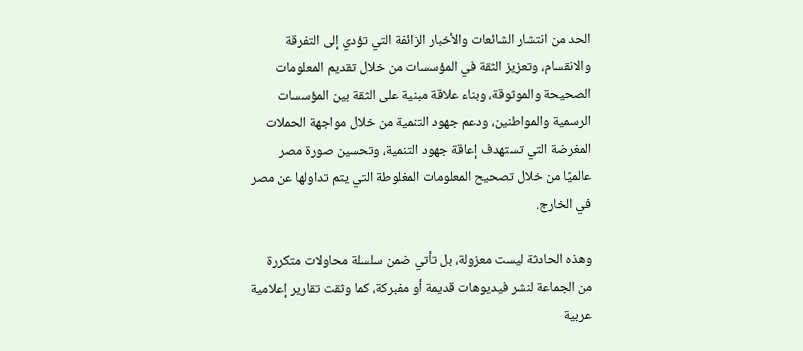الحد من انتشار الشائعات والأخبار الزائفة التي تؤدي إلى التفرقة والانقسام، وتعزيز الثقة في المؤسسات من خلال تقديم المعلومات الصحيحة والموثوقة، وبناء علاقة مبنية على الثقة بين المؤسسات الرسمية والمواطنين، ودعم جهود التنمية من خلال مواجهة الحملات المغرضة التي تستهدف إعاقة جهود التنمية، وتحسين صورة مصر عالميًا من خلال تصحيح المعلومات المغلوطة التي يتم تداولها عن مصر في الخارج.

وهذه الحادثة ليست معزولة، بل تأتي ضمن سلسلة محاولات متكررة من الجماعة لنشر فيديوهات قديمة أو مفبركة، كما وثقت تقارير إعلامية عربية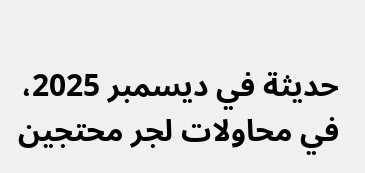حديثة في ديسمبر 2025،  في محاولات لجر محتجين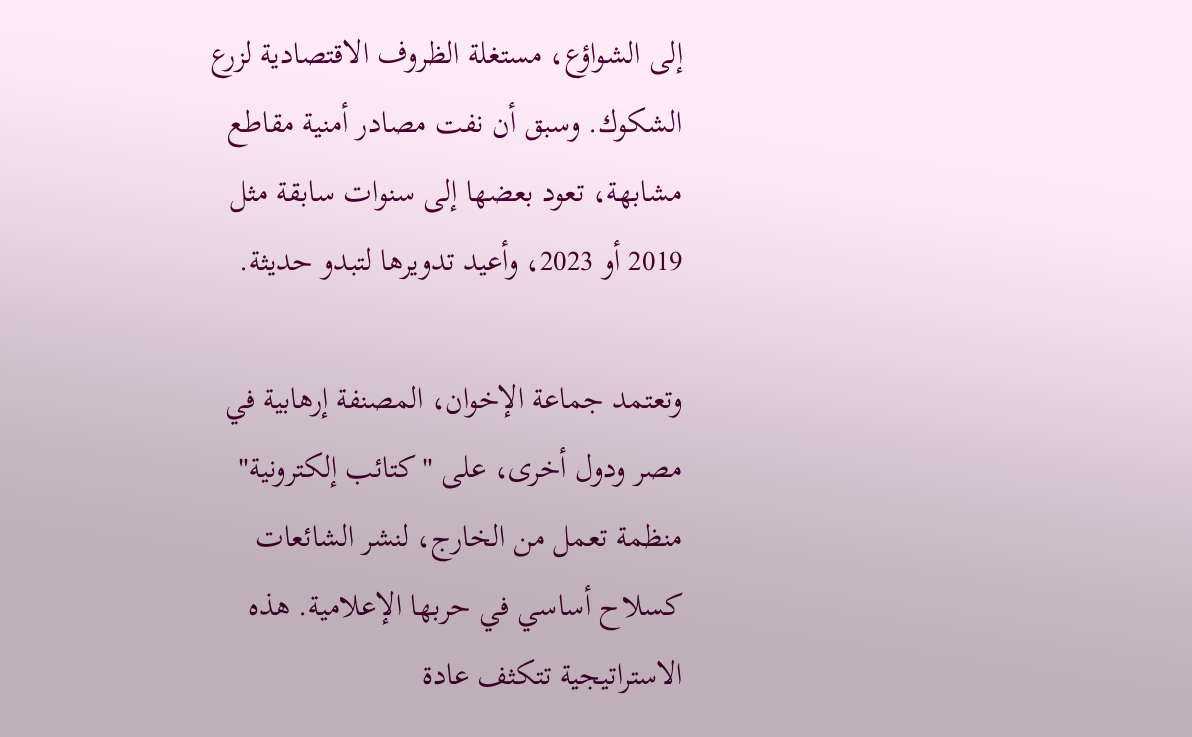إلى الشواؤع، مستغلة الظروف الاقتصادية لزرع الشكوك. وسبق أن نفت مصادر أمنية مقاطع مشابهة، تعود بعضها إلى سنوات سابقة مثل 2019 أو 2023، وأعيد تدويرها لتبدو حديثة.

وتعتمد جماعة الإخوان، المصنفة إرهابية في مصر ودول أخرى، على "كتائب إلكترونية" منظمة تعمل من الخارج، لنشر الشائعات كسلاح أساسي في حربها الإعلامية. هذه الاستراتيجية تتكثف عادة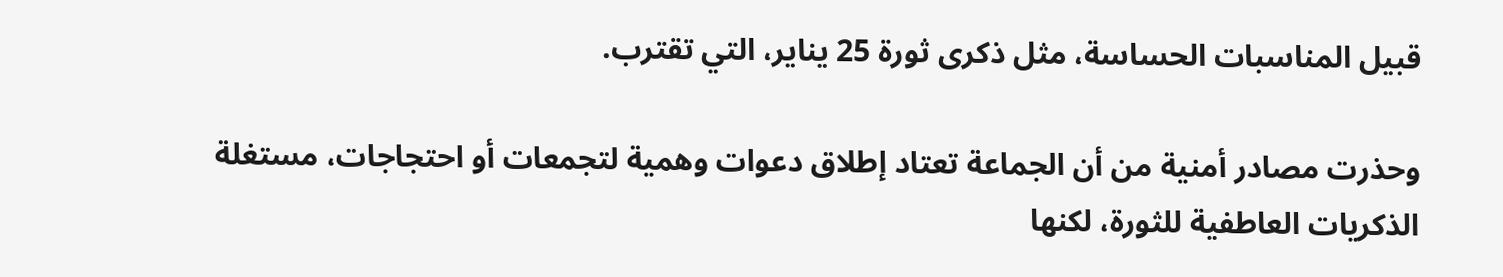قبيل المناسبات الحساسة، مثل ذكرى ثورة 25 يناير، التي تقترب.

وحذرت مصادر أمنية من أن الجماعة تعتاد إطلاق دعوات وهمية لتجمعات أو احتجاجات، مستغلة الذكريات العاطفية للثورة، لكنها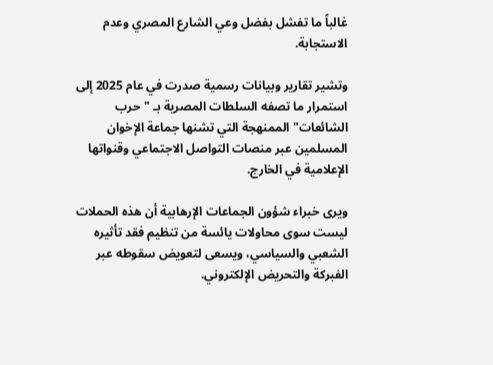غالباً ما تفشل بفضل وعي الشارع المصري وعدم الاستجابة.

وتشير تقارير وبيانات رسمية صدرت في عام 2025 إلى استمرار ما تصفه السلطات المصرية بـ "حرب الشائعات" الممنهجة التي تشنها جماعة الإخوان المسلمين عبر منصات التواصل الاجتماعي وقنواتها الإعلامية في الخارج.

ويرى خبراء شؤون الجماعات الإرهابية أن هذه الحملات ليست سوى محاولات يائسة من تنظيم فقد تأثيره الشعبي والسياسي، ويسعى لتعويض سقوطه عبر الفبركة والتحريض الإلكتروني.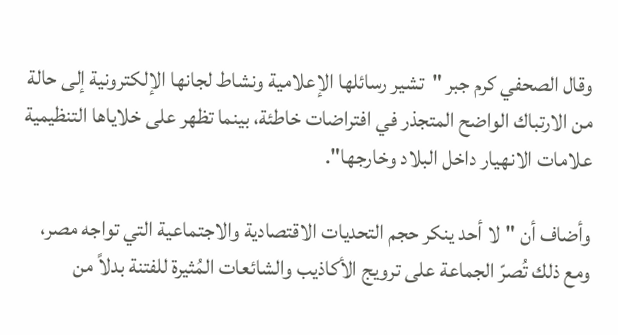وقال الصحفي كرم جبر "تشير رسائلها الإعلامية ونشاط لجانها الإلكترونية إلى حالة من الارتباك الواضح المتجذر في افتراضات خاطئة، بينما تظهر على خلاياها التنظيمية علامات الانهيار داخل البلاد وخارجها".

وأضاف أن "لا أحد ينكر حجم التحديات الاقتصادية والاجتماعية التي تواجه مصر، ومع ذلك تُصرّ الجماعة على ترويج الأكاذيب والشائعات المُثيرة للفتنة بدلاً من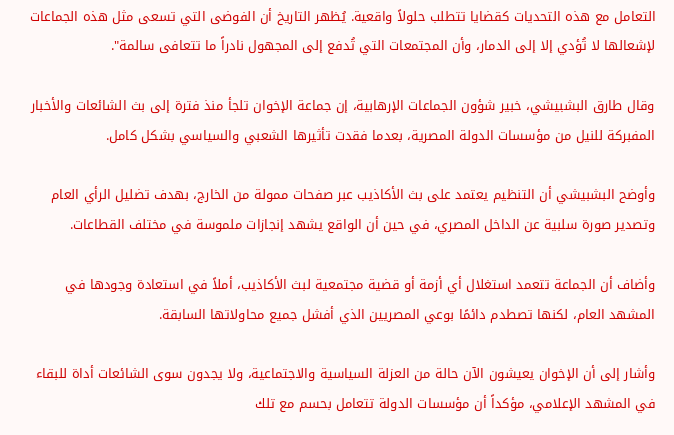التعامل مع هذه التحديات كقضايا تتطلب حلولاً واقعية. يُظهر التاريخ أن الفوضى التي تسعى مثل هذه الجماعات لإشعالها لا تُؤدي إلا إلى الدمار، وأن المجتمعات التي تُدفع إلى المجهول نادراً ما تتعافى سالمة".

وقال طارق البشبيشي، خبير شؤون الجماعات الإرهابية، إن جماعة الإخوان تلجأ منذ فترة إلى بث الشائعات والأخبار المفبركة للنيل من مؤسسات الدولة المصرية، بعدما فقدت تأثيرها الشعبي والسياسي بشكل كامل.

وأوضح البشبيشي أن التنظيم يعتمد على بث الأكاذيب عبر صفحات ممولة من الخارج، بهدف تضليل الرأي العام وتصدير صورة سلبية عن الداخل المصري، في حين أن الواقع يشهد إنجازات ملموسة في مختلف القطاعات.

وأضاف أن الجماعة تتعمد استغلال أي أزمة أو قضية مجتمعية لبث الأكاذيب، أملاً في استعادة وجودها في المشهد العام، لكنها تصطدم دائمًا بوعي المصريين الذي أفشل جميع محاولاتها السابقة.

وأشار إلى أن الإخوان يعيشون الآن حالة من العزلة السياسية والاجتماعية، ولا يجدون سوى الشائعات أداة للبقاء في المشهد الإعلامي، مؤكداً أن مؤسسات الدولة تتعامل بحسم مع تلك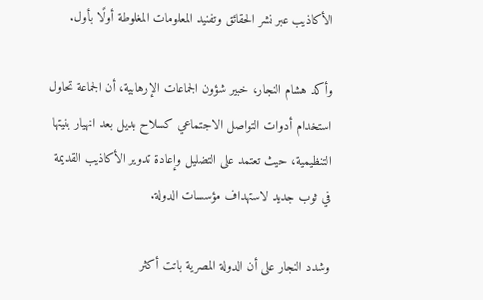الأكاذيب عبر نشر الحقائق وتفنيد المعلومات المغلوطة أولًا بأول.

وأكد هشام النجار، خبير شؤون الجماعات الإرهابية، أن الجماعة تحاول استخدام أدوات التواصل الاجتماعي كسلاح بديل بعد انهيار بنيتها التنظيمية، حيث تعتمد على التضليل وإعادة تدوير الأكاذيب القديمة في ثوب جديد لاستهداف مؤسسات الدولة.

وشدد النجار على أن الدولة المصرية باتت أكثر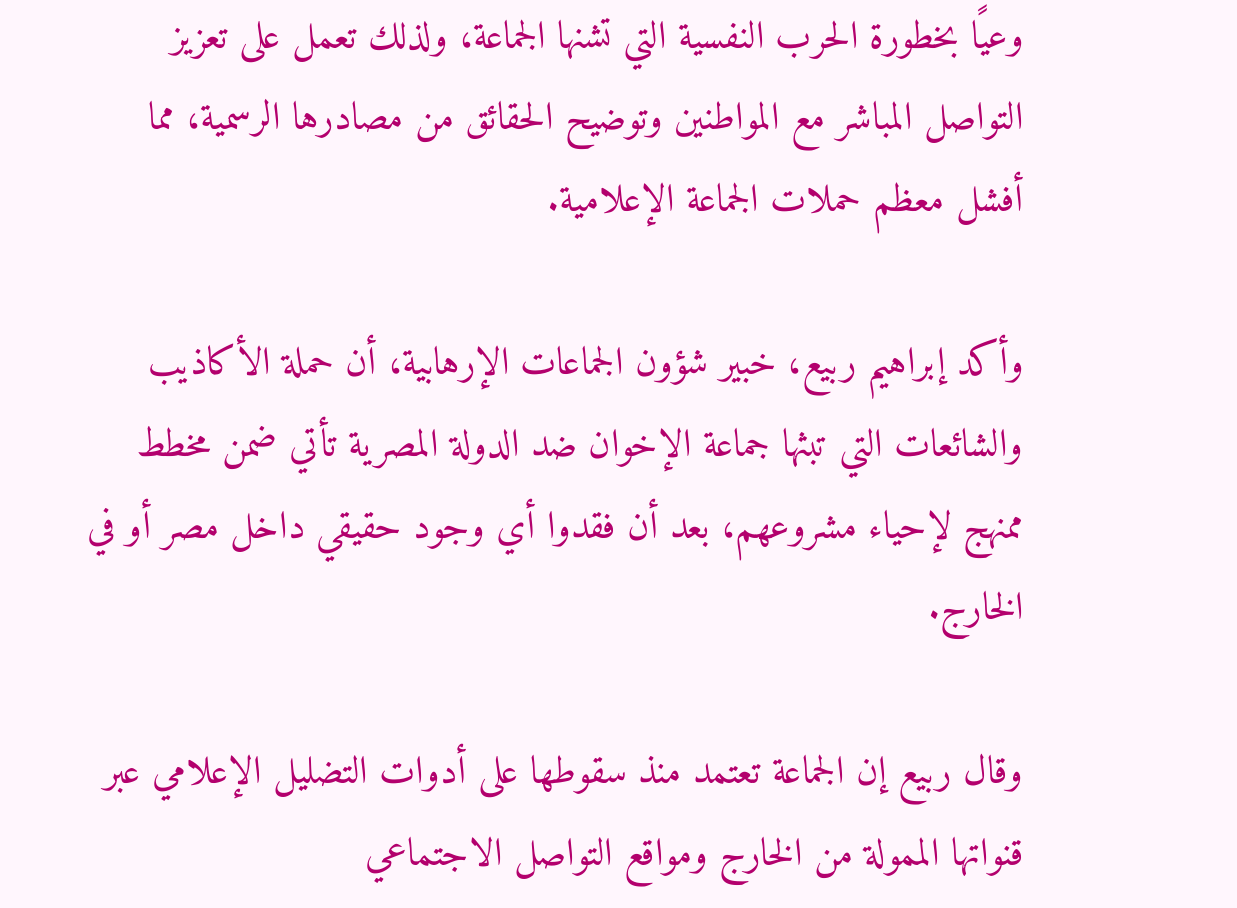وعيًا بخطورة الحرب النفسية التي تشنها الجماعة، ولذلك تعمل على تعزيز التواصل المباشر مع المواطنين وتوضيح الحقائق من مصادرها الرسمية، مما أفشل معظم حملات الجماعة الإعلامية.

وأكد إبراهيم ربيع، خبير شؤون الجماعات الإرهابية، أن حملة الأكاذيب والشائعات التي تبثها جماعة الإخوان ضد الدولة المصرية تأتي ضمن مخطط ممنهج لإحياء مشروعهم، بعد أن فقدوا أي وجود حقيقي داخل مصر أو في الخارج.

وقال ربيع إن الجماعة تعتمد منذ سقوطها على أدوات التضليل الإعلامي عبر قنواتها الممولة من الخارج ومواقع التواصل الاجتماعي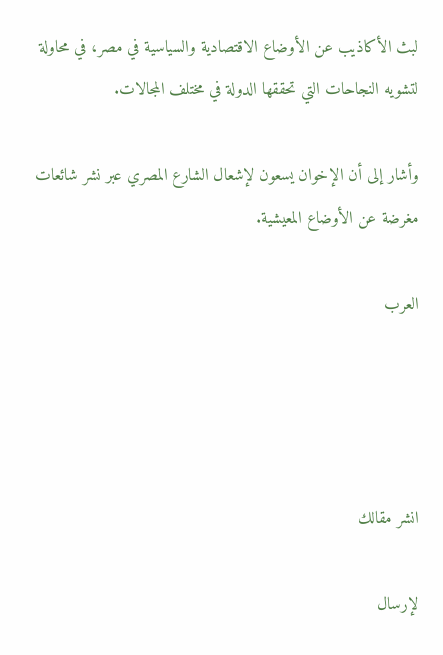لبث الأكاذيب عن الأوضاع الاقتصادية والسياسية في مصر، في محاولة لتشويه النجاحات التي تحققها الدولة في مختلف المجالات.

وأشار إلى أن الإخوان يسعون لإشعال الشارع المصري عبر نشر شائعات مغرضة عن الأوضاع المعيشية.

العرب




انشر مقالك

لإرسال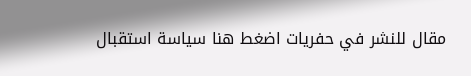مقال للنشر في حفريات اضغط هنا سياسة استقبال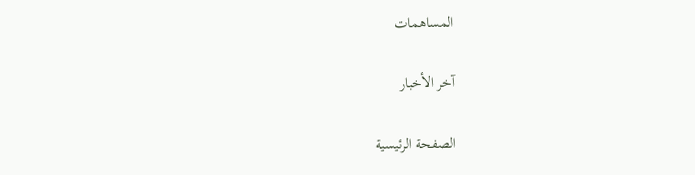المساهمات

آخر الأخبار

الصفحة الرئيسية